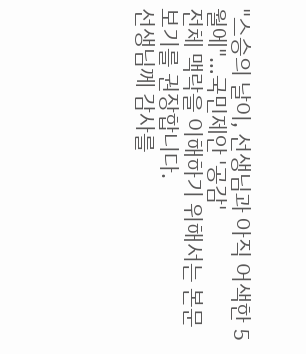"스승의 날이, 선생님과 아직 어색한 5월에"…국민제안 '공감'
전체 맥락을 이해하기 위해서는 본문 보기를 권장합니다.
선생님께 감사를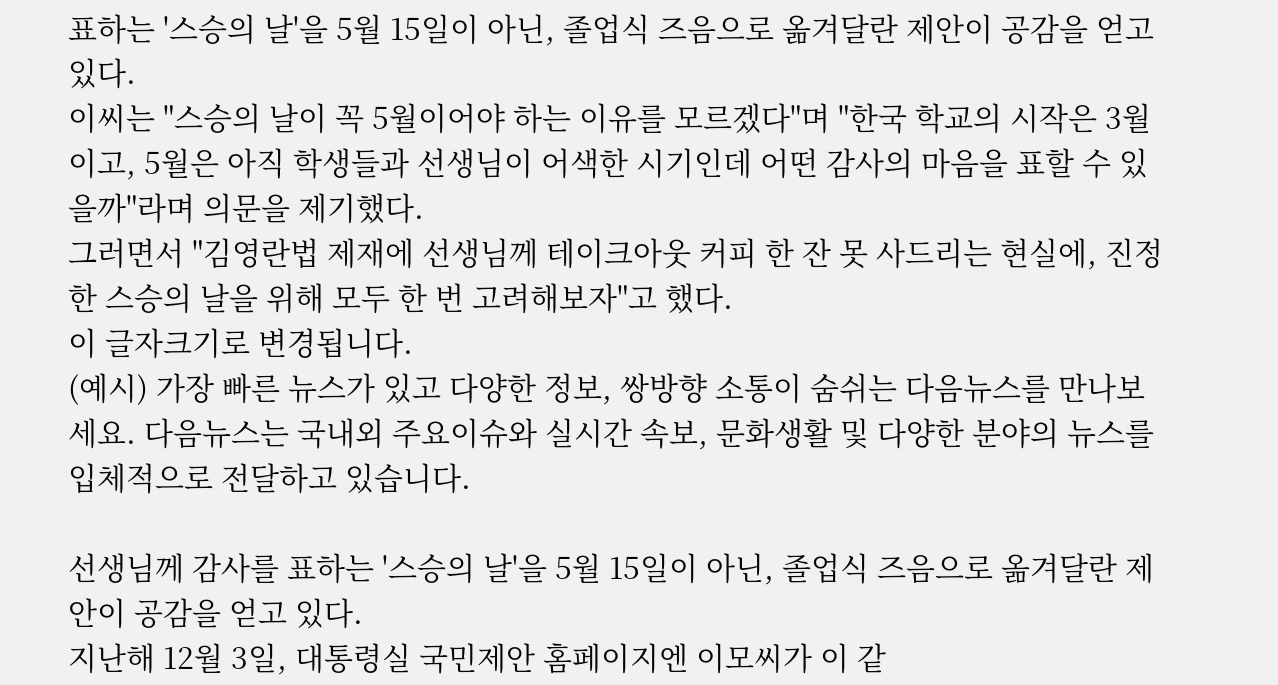표하는 '스승의 날'을 5월 15일이 아닌, 졸업식 즈음으로 옮겨달란 제안이 공감을 얻고 있다.
이씨는 "스승의 날이 꼭 5월이어야 하는 이유를 모르겠다"며 "한국 학교의 시작은 3월이고, 5월은 아직 학생들과 선생님이 어색한 시기인데 어떤 감사의 마음을 표할 수 있을까"라며 의문을 제기했다.
그러면서 "김영란법 제재에 선생님께 테이크아웃 커피 한 잔 못 사드리는 현실에, 진정한 스승의 날을 위해 모두 한 번 고려해보자"고 했다.
이 글자크기로 변경됩니다.
(예시) 가장 빠른 뉴스가 있고 다양한 정보, 쌍방향 소통이 숨쉬는 다음뉴스를 만나보세요. 다음뉴스는 국내외 주요이슈와 실시간 속보, 문화생활 및 다양한 분야의 뉴스를 입체적으로 전달하고 있습니다.

선생님께 감사를 표하는 '스승의 날'을 5월 15일이 아닌, 졸업식 즈음으로 옮겨달란 제안이 공감을 얻고 있다.
지난해 12월 3일, 대통령실 국민제안 홈페이지엔 이모씨가 이 같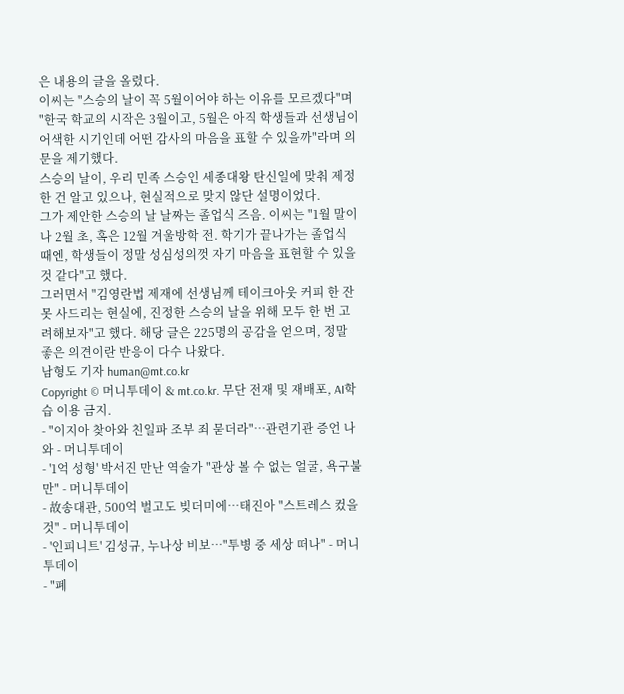은 내용의 글을 올렸다.
이씨는 "스승의 날이 꼭 5월이어야 하는 이유를 모르겠다"며 "한국 학교의 시작은 3월이고, 5월은 아직 학생들과 선생님이 어색한 시기인데 어떤 감사의 마음을 표할 수 있을까"라며 의문을 제기했다.
스승의 날이, 우리 민족 스승인 세종대왕 탄신일에 맞춰 제정한 건 알고 있으나, 현실적으로 맞지 않단 설명이었다.
그가 제안한 스승의 날 날짜는 졸업식 즈음. 이씨는 "1월 말이나 2월 초, 혹은 12월 겨울방학 전. 학기가 끝나가는 졸업식 때엔, 학생들이 정말 성심성의껏 자기 마음을 표현할 수 있을 것 같다"고 했다.
그러면서 "김영란법 제재에 선생님께 테이크아웃 커피 한 잔 못 사드리는 현실에, 진정한 스승의 날을 위해 모두 한 번 고려해보자"고 했다. 해당 글은 225명의 공감을 얻으며, 정말 좋은 의견이란 반응이 다수 나왔다.
남형도 기자 human@mt.co.kr
Copyright © 머니투데이 & mt.co.kr. 무단 전재 및 재배포, AI학습 이용 금지.
- "이지아 찾아와 친일파 조부 죄 묻더라"…관련기관 증언 나와 - 머니투데이
- '1억 성형' 박서진 만난 역술가 "관상 볼 수 없는 얼굴, 욕구불만" - 머니투데이
- 故송대관, 500억 벌고도 빚더미에…태진아 "스트레스 컸을 것" - 머니투데이
- '인피니트' 김성규, 누나상 비보…"투병 중 세상 떠나" - 머니투데이
- "폐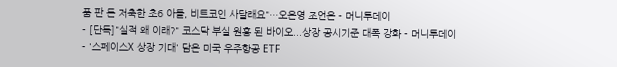품 판 돈 저축한 초6 아들, 비트코인 사달래요"…오은영 조언은 - 머니투데이
- [단독]"실적 왜 이래?" 코스닥 부실 원흉 된 바이오...상장 공시기준 대폭 강화 - 머니투데이
- '스페이스X 상장 기대' 담은 미국 우주항공 ETF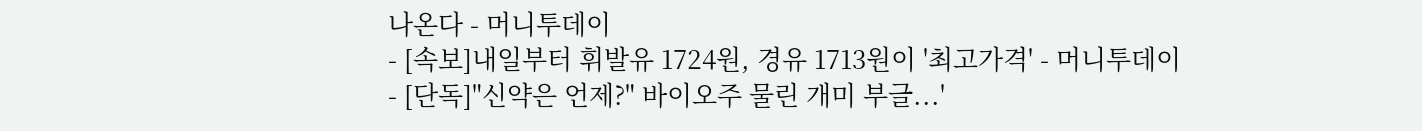나온다 - 머니투데이
- [속보]내일부터 휘발유 1724원, 경유 1713원이 '최고가격' - 머니투데이
- [단독]"신약은 언제?" 바이오주 물린 개미 부글...'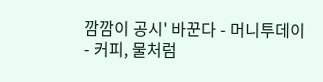깜깜이 공시' 바꾼다 - 머니투데이
- 커피, 물처럼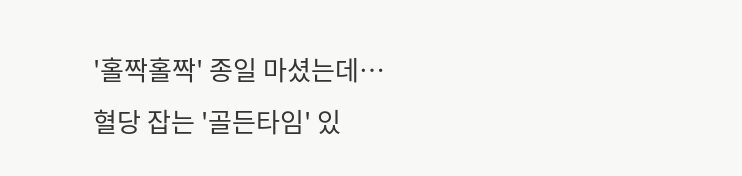'홀짝홀짝' 종일 마셨는데…혈당 잡는 '골든타임' 있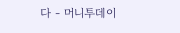다 - 머니투데이